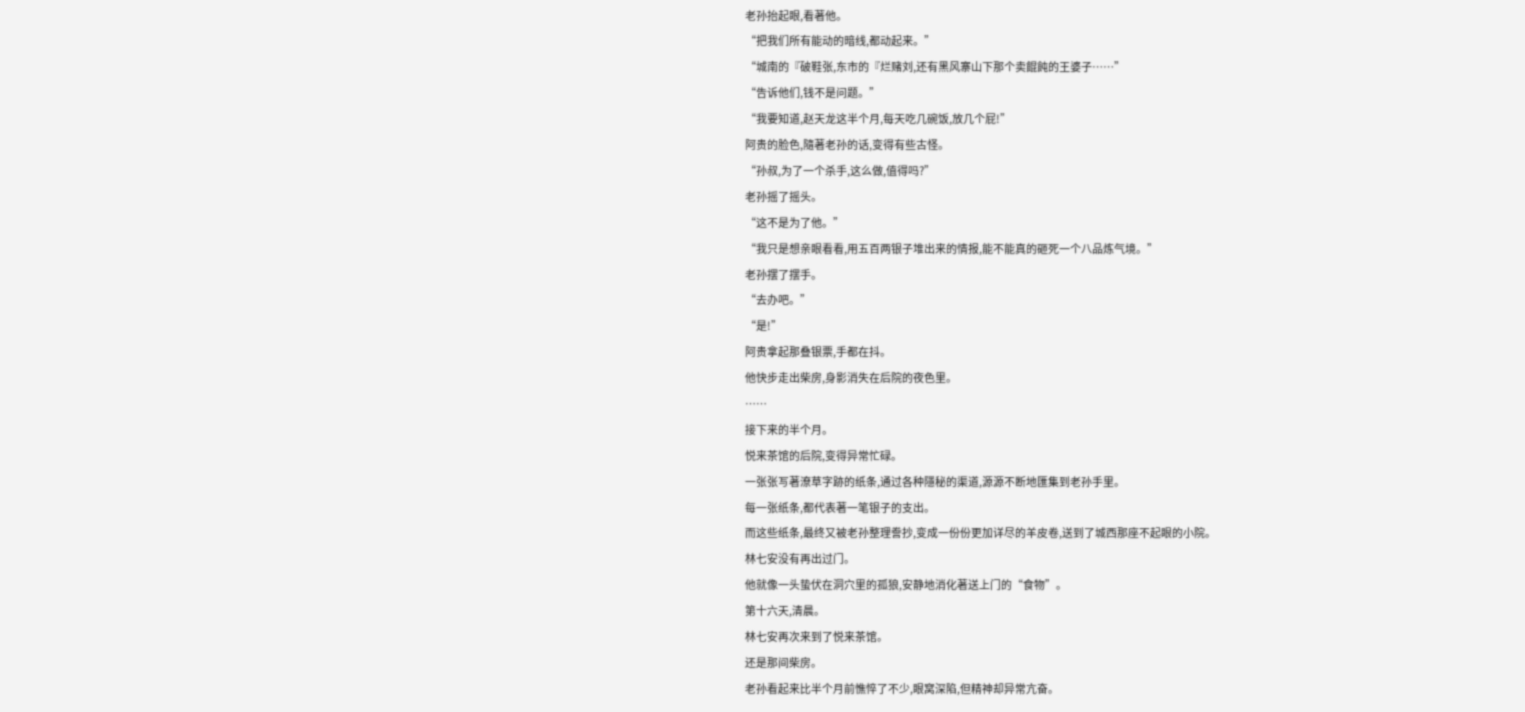老孙抬起眼,看著他。
“把我们所有能动的暗线,都动起来。”
“城南的『破鞋张,东市的『烂赌刘,还有黑风寨山下那个卖餛飩的王婆子……”
“告诉他们,钱不是问题。”
“我要知道,赵天龙这半个月,每天吃几碗饭,放几个屁!”
阿贵的脸色,隨著老孙的话,变得有些古怪。
“孙叔,为了一个杀手,这么做,值得吗?”
老孙摇了摇头。
“这不是为了他。”
“我只是想亲眼看看,用五百两银子堆出来的情报,能不能真的砸死一个八品炼气境。”
老孙摆了摆手。
“去办吧。”
“是!”
阿贵拿起那叠银票,手都在抖。
他快步走出柴房,身影消失在后院的夜色里。
……
接下来的半个月。
悦来茶馆的后院,变得异常忙碌。
一张张写著潦草字跡的纸条,通过各种隱秘的渠道,源源不断地匯集到老孙手里。
每一张纸条,都代表著一笔银子的支出。
而这些纸条,最终又被老孙整理誊抄,变成一份份更加详尽的羊皮卷,送到了城西那座不起眼的小院。
林七安没有再出过门。
他就像一头蛰伏在洞穴里的孤狼,安静地消化著送上门的“食物”。
第十六天,清晨。
林七安再次来到了悦来茶馆。
还是那间柴房。
老孙看起来比半个月前憔悴了不少,眼窝深陷,但精神却异常亢奋。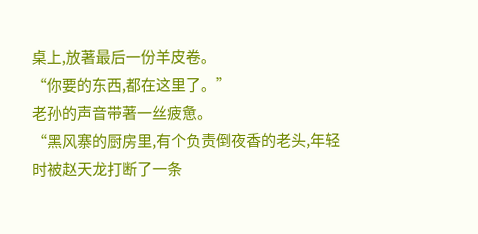桌上,放著最后一份羊皮卷。
“你要的东西,都在这里了。”
老孙的声音带著一丝疲惫。
“黑风寨的厨房里,有个负责倒夜香的老头,年轻时被赵天龙打断了一条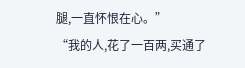腿,一直怀恨在心。”
“我的人,花了一百两,买通了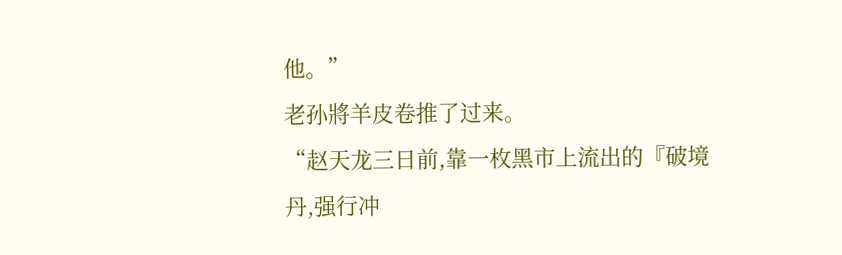他。”
老孙將羊皮卷推了过来。
“赵天龙三日前,靠一枚黑市上流出的『破境丹,强行冲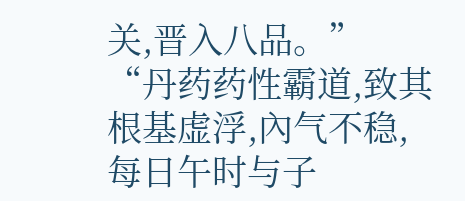关,晋入八品。”
“丹药药性霸道,致其根基虚浮,內气不稳,每日午时与子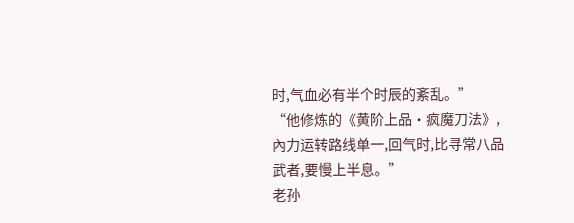时,气血必有半个时辰的紊乱。”
“他修炼的《黄阶上品·疯魔刀法》,內力运转路线单一,回气时,比寻常八品武者,要慢上半息。”
老孙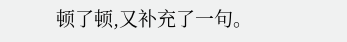顿了顿,又补充了一句。